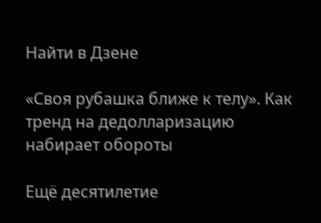Найти в Дзене

«Своя рубашка ближе к телу». Как тренд на дедолларизацию набирает обороты

Ещё десятилетие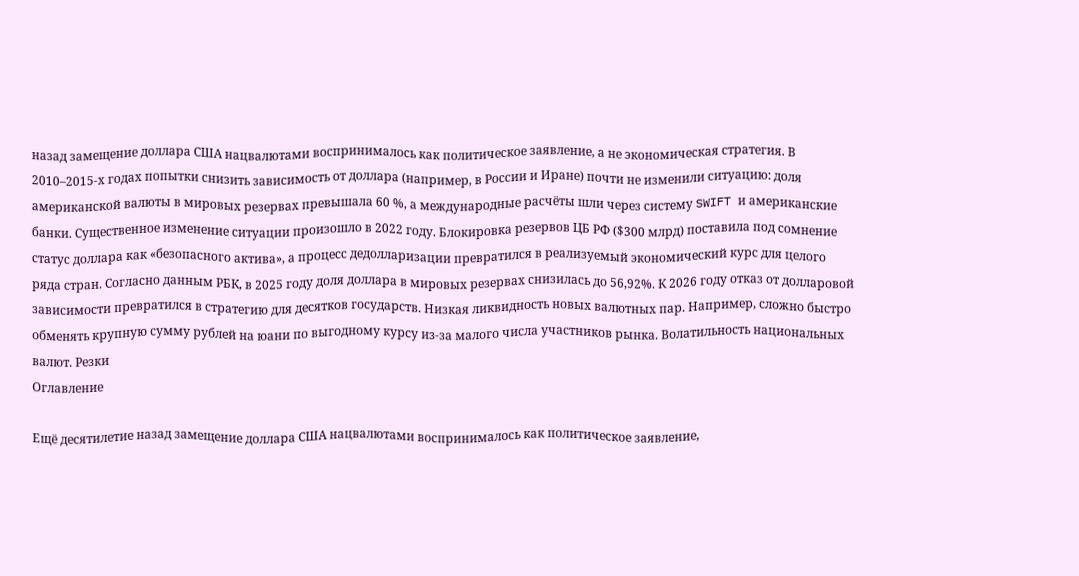назад замещение доллара США нацвалютами воспринималось как политическое заявление, а не экономическая стратегия. В 2010–2015-х годах попытки снизить зависимость от доллара (например, в России и Иране) почти не изменили ситуацию: доля американской валюты в мировых резервах превышала 60 %, а международные расчёты шли через систему SWIFT и американские банки. Существенное изменение ситуации произошло в 2022 году. Блокировка резервов ЦБ РФ ($300 млрд) поставила под сомнение статус доллара как «безопасного актива», а процесс дедолларизации превратился в реализуемый экономический курс для целого ряда стран. Согласно данным РБК, в 2025 году доля доллара в мировых резервах снизилась до 56,92%. К 2026 году отказ от долларовой зависимости превратился в стратегию для десятков государств. Низкая ликвидность новых валютных пар. Например, сложно быстро обменять крупную сумму рублей на юани по выгодному курсу из‑за малого числа участников рынка. Волатильность национальных валют. Резки
Оглавление

Ещё десятилетие назад замещение доллара США нацвалютами воспринималось как политическое заявление,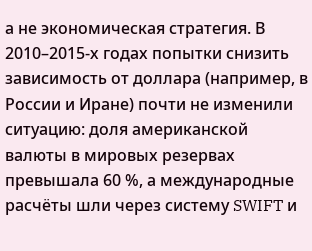а не экономическая стратегия. В 2010–2015-х годах попытки снизить зависимость от доллара (например, в России и Иране) почти не изменили ситуацию: доля американской валюты в мировых резервах превышала 60 %, а международные расчёты шли через систему SWIFT и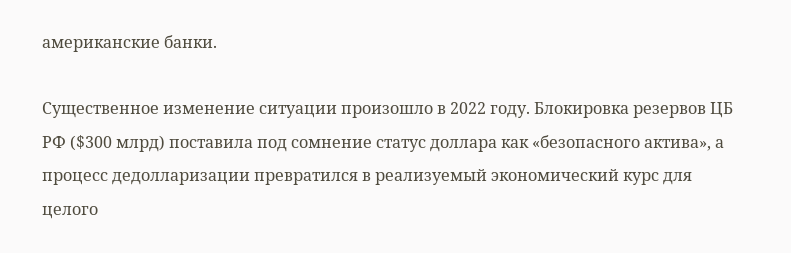американские банки.

Существенное изменение ситуации произошло в 2022 году. Блокировка резервов ЦБ РФ ($300 млрд) поставила под сомнение статус доллара как «безопасного актива», а процесс дедолларизации превратился в реализуемый экономический курс для целого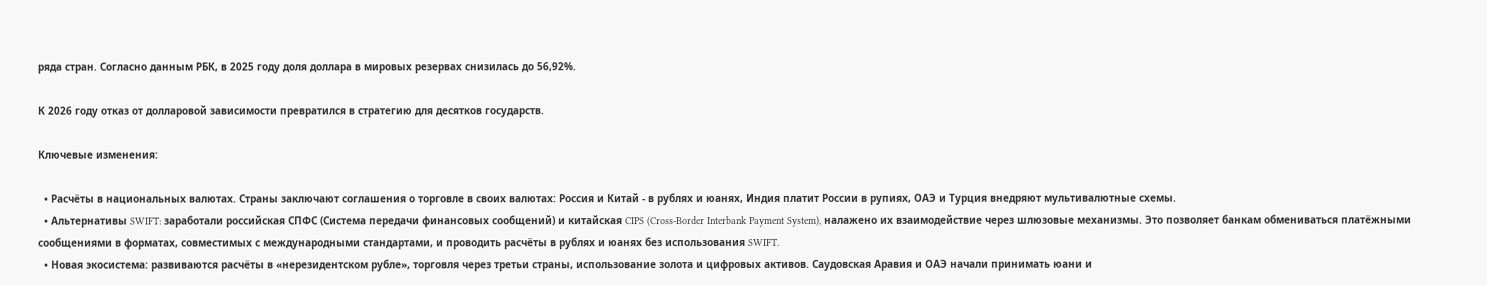ряда стран. Согласно данным РБК, в 2025 году доля доллара в мировых резервах снизилась до 56,92%.

К 2026 году отказ от долларовой зависимости превратился в стратегию для десятков государств.

Ключевые изменения:

  • Расчёты в национальных валютах. Страны заключают соглашения о торговле в своих валютах: Россия и Китай - в рублях и юанях, Индия платит России в рупиях, ОАЭ и Турция внедряют мультивалютные схемы.
  • Альтернативы SWIFT: заработали российская СПФС (Система передачи финансовых сообщений) и китайская CIPS (Cross‑Border Interbank Payment System), налажено их взаимодействие через шлюзовые механизмы. Это позволяет банкам обмениваться платёжными сообщениями в форматах, совместимых с международными стандартами, и проводить расчёты в рублях и юанях без использования SWIFT.
  • Новая экосистема: развиваются расчёты в «нерезидентском рубле», торговля через третьи страны, использование золота и цифровых активов. Саудовская Аравия и ОАЭ начали принимать юани и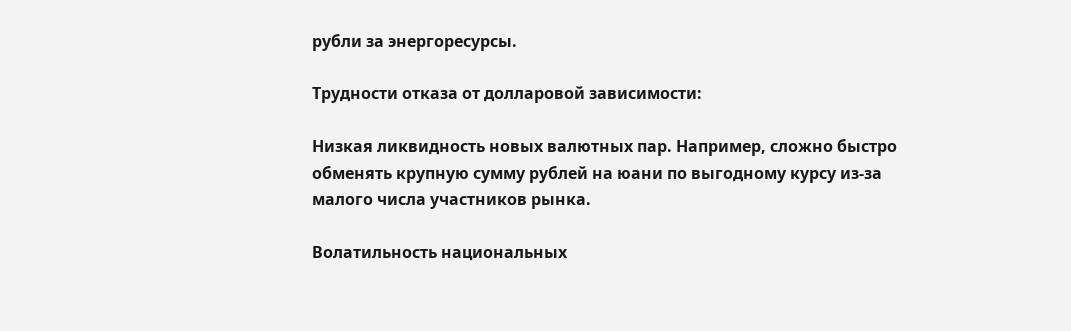рубли за энергоресурсы.

Трудности отказа от долларовой зависимости:

Низкая ликвидность новых валютных пар. Например, сложно быстро обменять крупную сумму рублей на юани по выгодному курсу из‑за малого числа участников рынка.

Волатильность национальных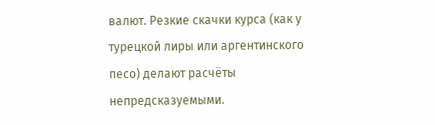валют. Резкие скачки курса (как у турецкой лиры или аргентинского песо) делают расчёты непредсказуемыми.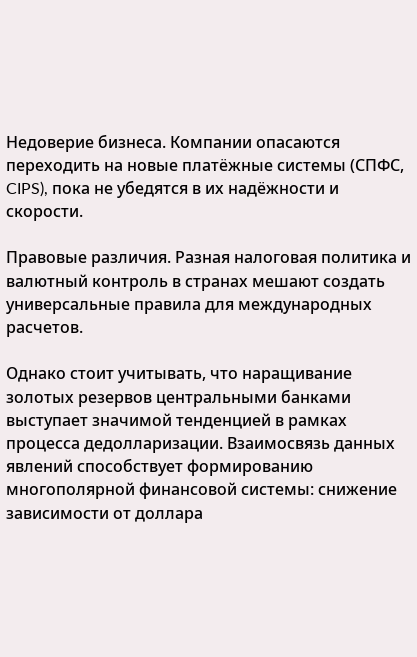Недоверие бизнеса. Компании опасаются переходить на новые платёжные системы (СПФС, CIPS), пока не убедятся в их надёжности и скорости.

Правовые различия. Разная налоговая политика и валютный контроль в странах мешают создать универсальные правила для международных расчетов.

Однако стоит учитывать, что наращивание золотых резервов центральными банками выступает значимой тенденцией в рамках процесса дедолларизации. Взаимосвязь данных явлений способствует формированию многополярной финансовой системы: снижение зависимости от доллара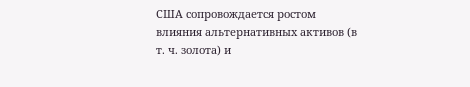США сопровождается ростом влияния альтернативных активов (в т. ч. золота) и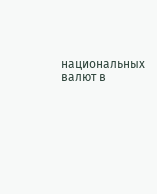национальных валют в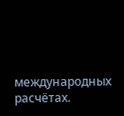международных расчётах.